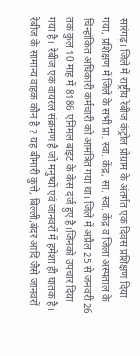सारंगढ़। जिले में राष्ट्रीय रेबीज कंट्रोल प्रोग्राम के अंतर्गत एक दिवस प्रशिक्षण दिया गया, प्रशिक्षण में जिले के सभी प्रा. स्वा. केंद्र, सा. स्वा. केंद्र व जिला अस्पताल के चिन्हांकित अधिकारी कर्मचारी को आमंत्रित गया था। जिले में अप्रैल 25 से जनवरी 26 तक कुल 10 माह में 8186 एनिमल बाइट के केस दर्ज हुए है।जिनको उपचार दिया गया है। रेबीज एक वायरल संक्रमण है जो मनुष्यों एवं जानवरों में हमेशा ही घातक है। रेबीज के सामान्य वाहक कौन है ? यह बीमारी कुत्ते, बिल्ली,बंदर आदि जैसे जानवरों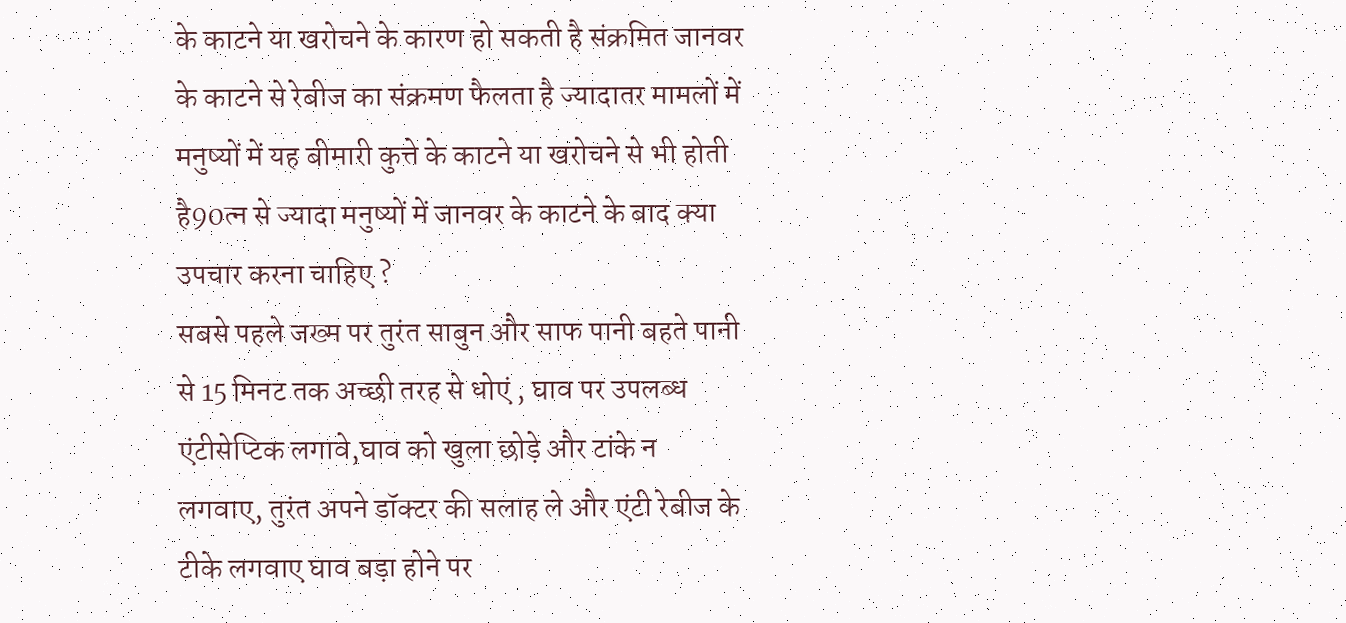के काटने या खरोचने के कारण हो सकती है संक्रमित जानवर के काटने से रेबीज का संक्रमण फैलता है ज्यादातर मामलों में मनुष्यों में यह बीमारी कुत्ते के काटने या खरोचने से भी होती है90त्न से ज्यादा मनुष्यों में जानवर के काटने के बाद क्या उपचार करना चाहिए ?
सबसे पहले जख्म पर तुरंत साबुन और साफ पानी बहते पानी से 15 मिनट तक अच्छी तरह से धोएं , घाव पर उपलब्ध एंटीसेप्टिक लगावे,घाव को खुला छोड़े और टांके न लगवाए, तुरंत अपने डॉक्टर की सलाह ले और एंटी रेबीज के टीके लगवाए घाव बड़ा होने पर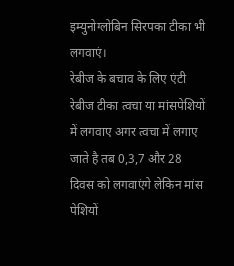इम्युनोग्लोबिन सिरपका टीका भी लगवाएं।
रेबीज के बचाव के लिए एंटी रेबीज टीका त्वचा या मांसपेशियों में लगवाए अगर त्वचा में लगाए जाते है तब 0,3,7 और 28 दिवस को लगवाएंगे लेकिन मांस पेशियों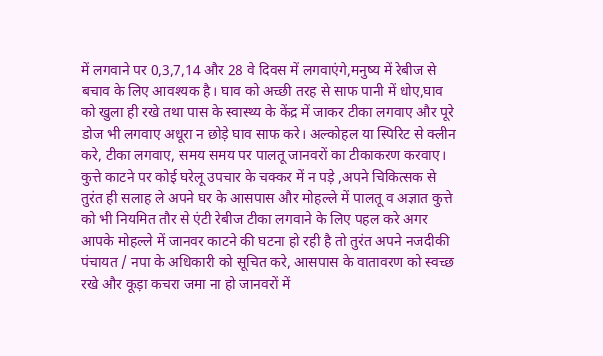में लगवाने पर 0,3,7,14 और 28 वे दिवस में लगवाएंगे,मनुष्य में रेबीज से बचाव के लिए आवश्यक है। घाव को अच्छी तरह से साफ पानी में धोए,घाव को खुला ही रखे तथा पास के स्वास्थ्य के केंद्र में जाकर टीका लगवाए और पूरे डोज भी लगवाए अधूरा न छोड़े घाव साफ करे। अल्कोहल या स्पिरिट से क्लीन करे, टीका लगवाए, समय समय पर पालतू जानवरों का टीकाकरण करवाए। कुत्ते काटने पर कोई घरेलू उपचार के चक्कर में न पड़े ,अपने चिकित्सक से तुरंत ही सलाह ले अपने घर के आसपास और मोहल्ले में पालतू व अज्ञात कुत्ते को भी नियमित तौर से एंटी रेबीज टीका लगवाने के लिए पहल करे अगर आपके मोहल्ले में जानवर काटने की घटना हो रही है तो तुरंत अपने नजदीकी पंचायत / नपा के अधिकारी को सूचित करे, आसपास के वातावरण को स्वच्छ रखे और कूड़ा कचरा जमा ना हो जानवरों में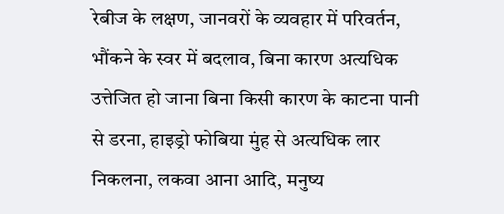रेबीज के लक्षण, जानवरों के व्यवहार में परिवर्तन, भौंकने के स्वर में बदलाव, बिना कारण अत्यधिक उत्तेजित हो जाना बिना किसी कारण के काटना पानी से डरना, हाइड्रो फोबिया मुंह से अत्यधिक लार निकलना, लकवा आना आदि, मनुष्य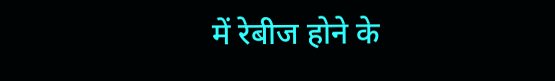में रेबीज होने के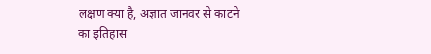लक्षण क्या है, अज्ञात जानवर से काटने का इतिहास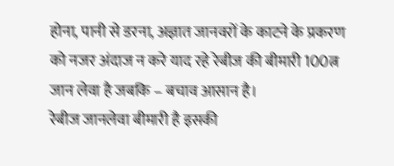होना, पानी से डरना, अज्ञात जानवरों के काटने के प्रकरण को नजर अंदाज न करे याद रहे रेबीज की बीमारी 100त्न जान लेवा है जबकि – बचाव आसान है।
रेबीज जानलेवा बीमारी है इसकी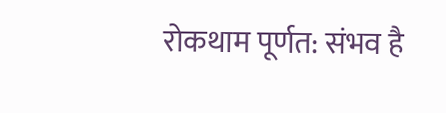रोकथाम पूर्णत: संभव है